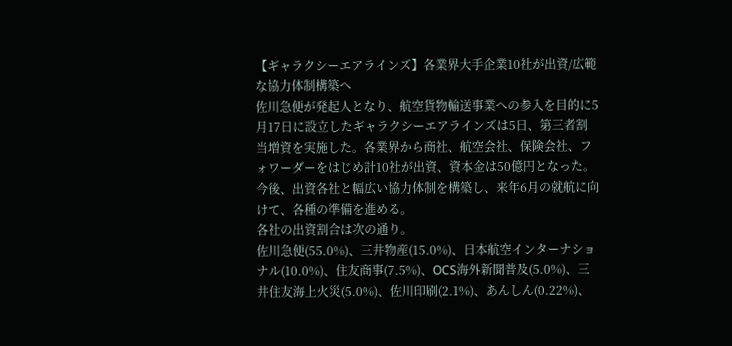【ギャラクシーエアラインズ】各業界大手企業10社が出資/広範な協力体制構築へ
佐川急便が発起人となり、航空貨物輸送事業への参入を目的に5月17日に設立したギャラクシーエアラインズは5日、第三者割当増資を実施した。各業界から商社、航空会社、保険会社、フォワーダーをはじめ計10社が出資、資本金は50億円となった。今後、出資各社と幅広い協力体制を構築し、来年6月の就航に向けて、各種の準備を進める。
各社の出資割合は次の通り。
佐川急便(55.0%)、三井物産(15.0%)、日本航空インターナショナル(10.0%)、住友商事(7.5%)、OCS海外新聞普及(5.0%)、三井住友海上火災(5.0%)、佐川印刷(2.1%)、あんしん(0.22%)、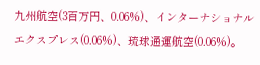九州航空(3百万円、0.06%)、インターナショナルエクスプレス(0.06%)、琉球通運航空(0.06%)。